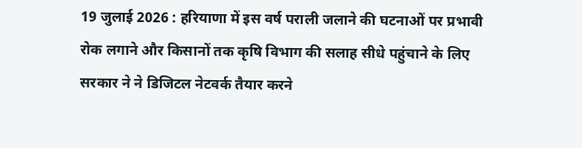19 जुलाई 2026 : हरियाणा में इस वर्ष पराली जलाने की घटनाओं पर प्रभावी रोक लगाने और किसानों तक कृषि विभाग की सलाह सीधे पहुंचाने के लिए सरकार ने ने डिजिटल नेटवर्क तैयार करने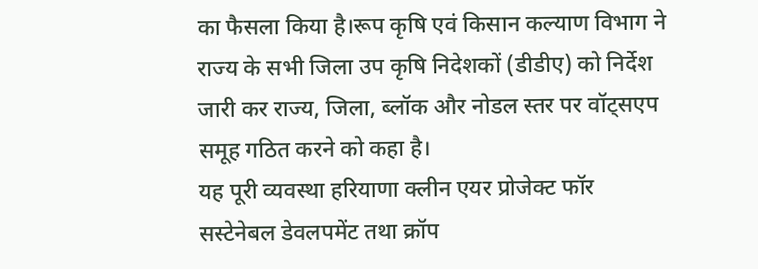का फैसला किया है।रूप कृषि एवं किसान कल्याण विभाग ने राज्य के सभी जिला उप कृषि निदेशकों (डीडीए) को निर्देश जारी कर राज्य, जिला, ब्लॉक और नोडल स्तर पर वॉट्सएप समूह गठित करने को कहा है।
यह पूरी व्यवस्था हरियाणा क्लीन एयर प्रोजेक्ट फॉर सस्टेनेबल डेवलपमेंट तथा क्रॉप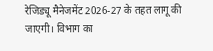रेजिड्यू मैनेजमेंट 2026-27 के तहत लागू की जाएगी। विभाग का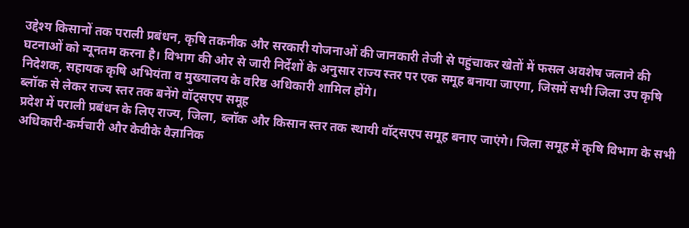उद्देश्य किसानों तक पराली प्रबंधन, कृषि तकनीक और सरकारी योजनाओं की जानकारी तेजी से पहुंचाकर खेतों में फसल अवशेष जलाने की घटनाओं को न्यूनतम करना है। विभाग की ओर से जारी निर्देशों के अनुसार राज्य स्तर पर एक समूह बनाया जाएगा, जिसमें सभी जिला उप कृषि निदेशक, सहायक कृषि अभियंता व मुख्यालय के वरिष्ठ अधिकारी शामिल होंगे।
ब्लॉक से लेकर राज्य स्तर तक बनेंगे वॉट्सएप समूह
प्रदेश में पराली प्रबंधन के लिए राज्य, जिला, ब्लॉक और किसान स्तर तक स्थायी वॉट्सएप समूह बनाए जाएंगे। जिला समूह में कृषि विभाग के सभी अधिकारी-कर्मचारी और केवीके वैज्ञानिक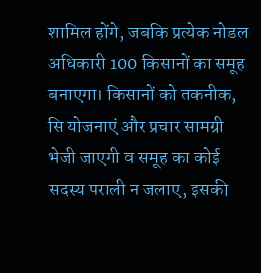शामिल होंगे, जबकि प्रत्येक नोडल अधिकारी 100 किसानों का समूह बनाएगा। किसानों को तकनीक, सि योजनाएं और प्रचार सामग्री भेजी जाएगी व समूह का कोई सदस्य पराली न जलाए, इसकी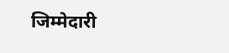जिम्मेदारी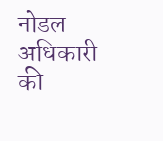नोडल अधिकारी की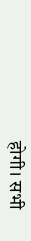होगी। सभी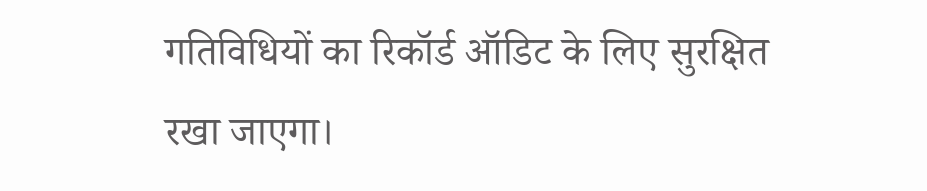गतिविधियों का रिकॉर्ड ऑडिट के लिए सुरक्षित रखा जाएगा।